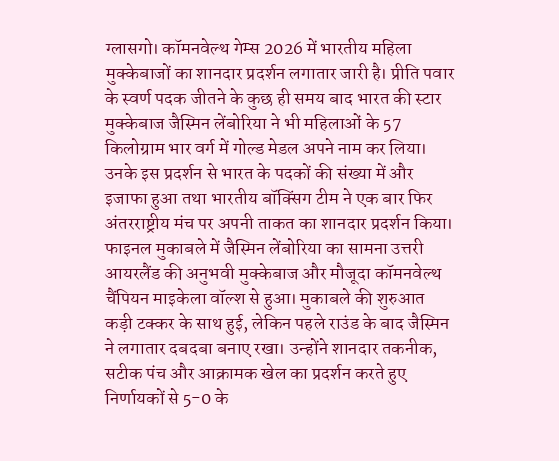ग्लासगो। कॉमनवेल्थ गेम्स 2026 में भारतीय महिला मुक्केबाजों का शानदार प्रदर्शन लगातार जारी है। प्रीति पवार के स्वर्ण पदक जीतने के कुछ ही समय बाद भारत की स्टार मुक्केबाज जैस्मिन लेंबोरिया ने भी महिलाओं के 57 किलोग्राम भार वर्ग में गोल्ड मेडल अपने नाम कर लिया। उनके इस प्रदर्शन से भारत के पदकों की संख्या में और इजाफा हुआ तथा भारतीय बॉक्सिंग टीम ने एक बार फिर अंतरराष्ट्रीय मंच पर अपनी ताकत का शानदार प्रदर्शन किया।
फाइनल मुकाबले में जैस्मिन लेंबोरिया का सामना उत्तरी आयरलैंड की अनुभवी मुक्केबाज और मौजूदा कॉमनवेल्थ चैंपियन माइकेला वॉल्श से हुआ। मुकाबले की शुरुआत कड़ी टक्कर के साथ हुई, लेकिन पहले राउंड के बाद जैस्मिन ने लगातार दबदबा बनाए रखा। उन्होंने शानदार तकनीक, सटीक पंच और आक्रामक खेल का प्रदर्शन करते हुए निर्णायकों से 5-0 के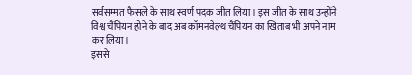सर्वसम्मत फैसले के साथ स्वर्ण पदक जीत लिया। इस जीत के साथ उन्होंने विश्व चैंपियन होने के बाद अब कॉमनवेल्थ चैंपियन का खिताब भी अपने नाम कर लिया।
इससे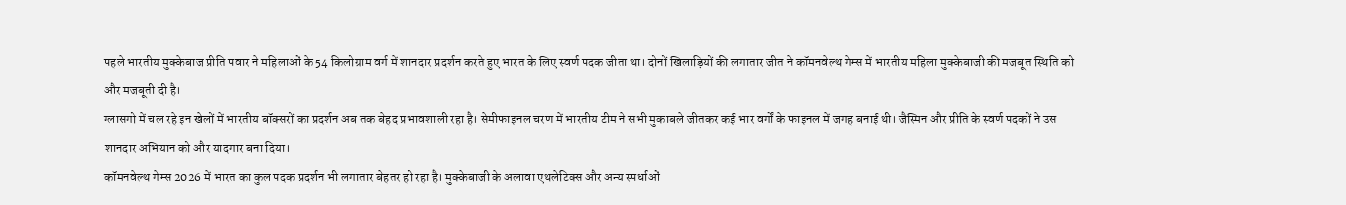पहले भारतीय मुक्केबाज प्रीति पवार ने महिलाओं के 54 किलोग्राम वर्ग में शानदार प्रदर्शन करते हुए भारत के लिए स्वर्ण पदक जीता था। दोनों खिलाड़ियों की लगातार जीत ने कॉमनवेल्थ गेम्स में भारतीय महिला मुक्केबाजी की मजबूत स्थिति को और मजबूती दी है।
ग्लासगो में चल रहे इन खेलों में भारतीय बॉक्सरों का प्रदर्शन अब तक बेहद प्रभावशाली रहा है। सेमीफाइनल चरण में भारतीय टीम ने सभी मुकाबले जीतकर कई भार वर्गों के फाइनल में जगह बनाई थी। जैस्मिन और प्रीति के स्वर्ण पदकों ने उस शानदार अभियान को और यादगार बना दिया।
कॉमनवेल्थ गेम्स 2026 में भारत का कुल पदक प्रदर्शन भी लगातार बेहतर हो रहा है। मुक्केबाजी के अलावा एथलेटिक्स और अन्य स्पर्धाओं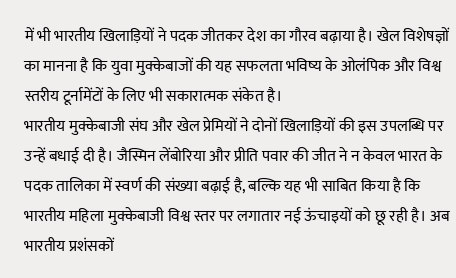में भी भारतीय खिलाड़ियों ने पदक जीतकर देश का गौरव बढ़ाया है। खेल विशेषज्ञों का मानना है कि युवा मुक्केबाजों की यह सफलता भविष्य के ओलंपिक और विश्व स्तरीय टूर्नामेंटों के लिए भी सकारात्मक संकेत है।
भारतीय मुक्केबाजी संघ और खेल प्रेमियों ने दोनों खिलाड़ियों की इस उपलब्धि पर उन्हें बधाई दी है। जैस्मिन लेंबोरिया और प्रीति पवार की जीत ने न केवल भारत के पदक तालिका में स्वर्ण की संख्या बढ़ाई है, बल्कि यह भी साबित किया है कि भारतीय महिला मुक्केबाजी विश्व स्तर पर लगातार नई ऊंचाइयों को छू रही है। अब भारतीय प्रशंसकों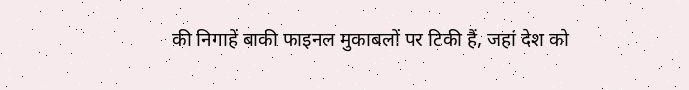की निगाहें बाकी फाइनल मुकाबलों पर टिकी हैं, जहां देश को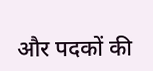और पदकों की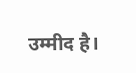उम्मीद है।